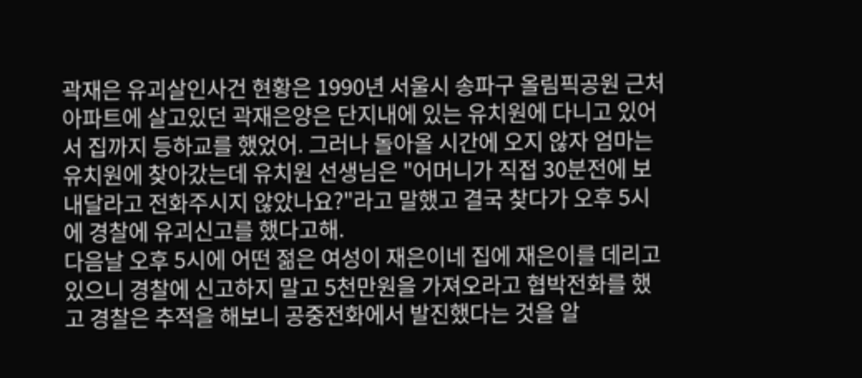곽재은 유괴살인사건 현황은 1990년 서울시 송파구 올림픽공원 근처 아파트에 살고있던 곽재은양은 단지내에 있는 유치원에 다니고 있어서 집까지 등하교를 했었어. 그러나 돌아올 시간에 오지 않자 엄마는 유치원에 찾아갔는데 유치원 선생님은 "어머니가 직접 30분전에 보내달라고 전화주시지 않았나요?"라고 말했고 결국 찾다가 오후 5시에 경찰에 유괴신고를 했다고해.
다음날 오후 5시에 어떤 젊은 여성이 재은이네 집에 재은이를 데리고 있으니 경찰에 신고하지 말고 5천만원을 가져오라고 협박전화를 했고 경찰은 추적을 해보니 공중전화에서 발진했다는 것을 알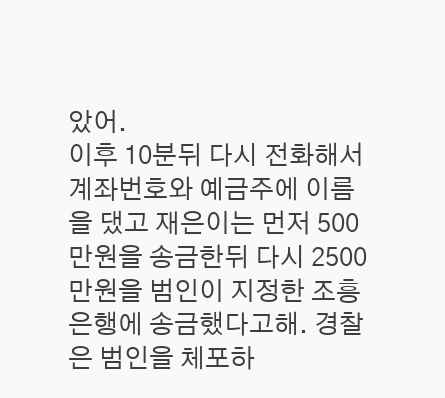았어.
이후 10분뒤 다시 전화해서 계좌번호와 예금주에 이름을 댔고 재은이는 먼저 500만원을 송금한뒤 다시 2500만원을 범인이 지정한 조흥은행에 송금했다고해. 경찰은 범인을 체포하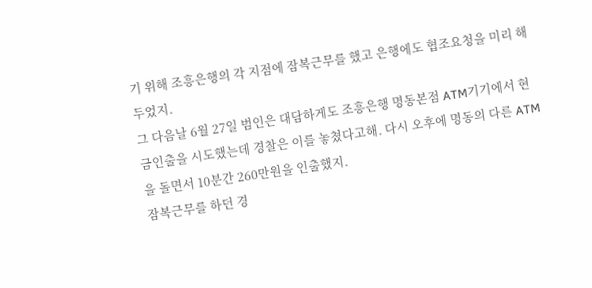기 위해 조흥은행의 각 지점에 잠복근무를 했고 은행에도 협조요청을 미리 해두었지.
그 다음날 6월 27일 범인은 대담하게도 조흥은행 명동본점 ATM기기에서 현금인출을 시도했는데 경찰은 이를 놓쳤다고해. 다시 오후에 명동의 다른 ATM을 돌면서 10분간 260만원을 인출했지.
잠복근무를 하던 경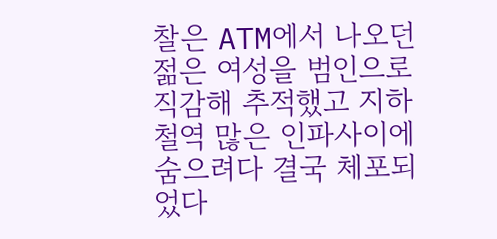찰은 ATM에서 나오던 젊은 여성을 범인으로 직감해 추적했고 지하철역 많은 인파사이에 숨으려다 결국 체포되었다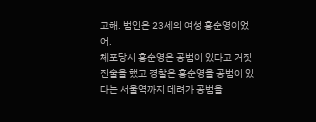고해. 범인은 23세의 여성 홍순영이었어.
체포당시 홍순영은 공범이 있다고 거짓진술을 했고 경찰은 홍순영을 공범이 있다는 서울역까지 데려가 공범을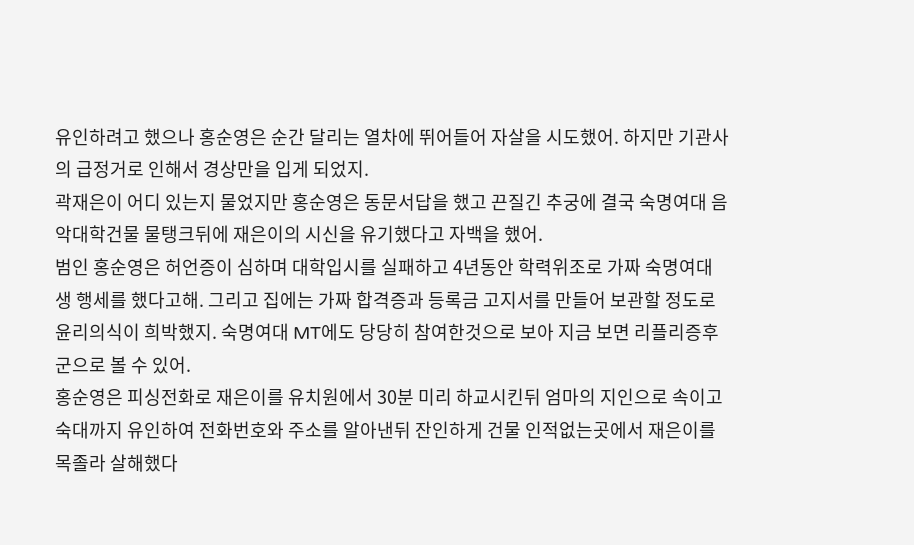유인하려고 했으나 홍순영은 순간 달리는 열차에 뛰어들어 자살을 시도했어. 하지만 기관사의 급정거로 인해서 경상만을 입게 되었지.
곽재은이 어디 있는지 물었지만 홍순영은 동문서답을 했고 끈질긴 추궁에 결국 숙명여대 음악대학건물 물탱크뒤에 재은이의 시신을 유기했다고 자백을 했어.
범인 홍순영은 허언증이 심하며 대학입시를 실패하고 4년동안 학력위조로 가짜 숙명여대생 행세를 했다고해. 그리고 집에는 가짜 합격증과 등록금 고지서를 만들어 보관할 정도로 윤리의식이 희박했지. 숙명여대 MT에도 당당히 참여한것으로 보아 지금 보면 리플리증후군으로 볼 수 있어.
홍순영은 피싱전화로 재은이를 유치원에서 30분 미리 하교시킨뒤 엄마의 지인으로 속이고 숙대까지 유인하여 전화번호와 주소를 알아낸뒤 잔인하게 건물 인적없는곳에서 재은이를 목졸라 살해했다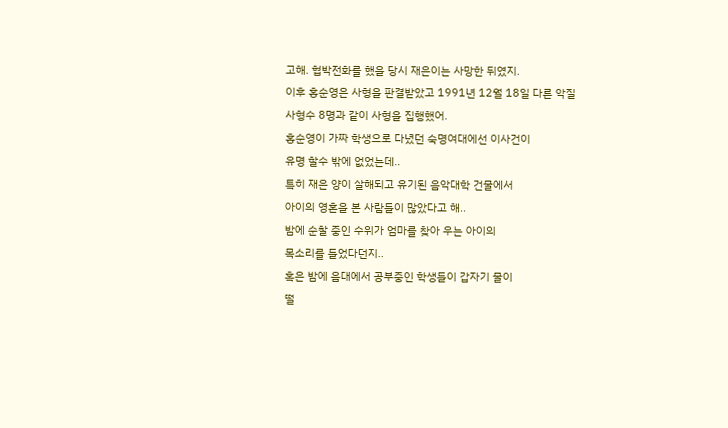고해. 협박전화를 했을 당시 재은이는 사망한 뒤였지.
이후 홍순영은 사형을 판결받았고 1991년 12월 18일 다른 악질 사형수 8명과 같이 사형을 집행했어.
홍순영이 가짜 학생으로 다녔던 숙명여대에선 이사건이
유명 할수 밖에 없었는데..
특히 재은 양이 살해되고 유기된 음악대학 건물에서
아이의 영혼을 본 사람들이 많았다고 해..
밤에 순찰 중인 수위가 엄마를 찾아 우는 아이의
목소리를 들었다던지..
혹은 밤에 음대에서 공부중인 학생들이 갑자기 물이
떨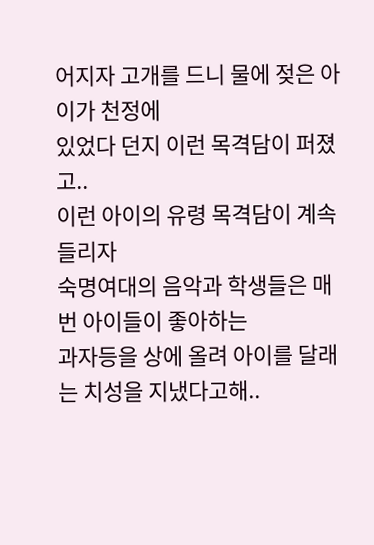어지자 고개를 드니 물에 젖은 아이가 천정에
있었다 던지 이런 목격담이 퍼졌고..
이런 아이의 유령 목격담이 계속 들리자
숙명여대의 음악과 학생들은 매번 아이들이 좋아하는
과자등을 상에 올려 아이를 달래는 치성을 지냈다고해..